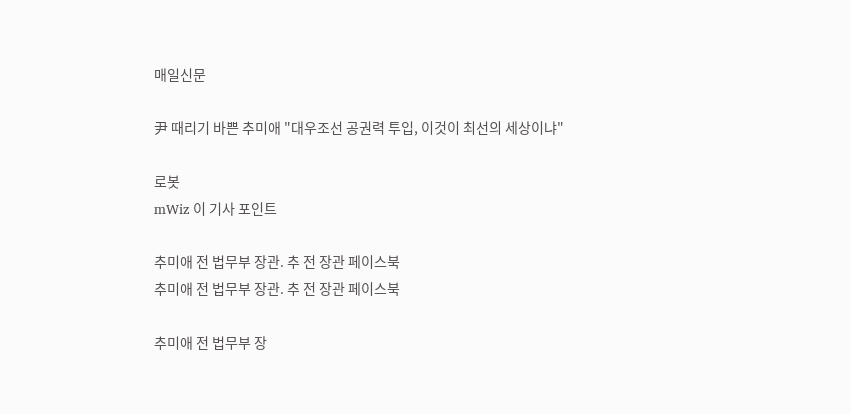매일신문

尹 때리기 바쁜 추미애 "대우조선 공권력 투입, 이것이 최선의 세상이냐"

로봇
mWiz 이 기사 포인트

추미애 전 법무부 장관. 추 전 장관 페이스북
추미애 전 법무부 장관. 추 전 장관 페이스북

추미애 전 법무부 장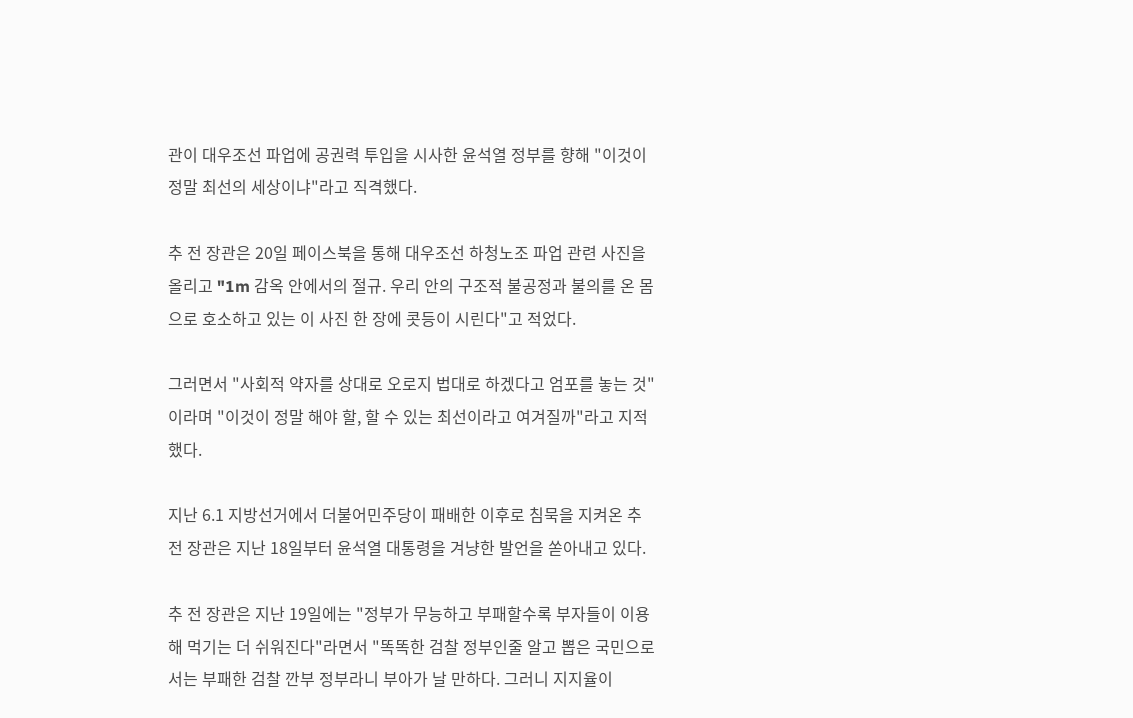관이 대우조선 파업에 공권력 투입을 시사한 윤석열 정부를 향해 "이것이 정말 최선의 세상이냐"라고 직격했다.

추 전 장관은 20일 페이스북을 통해 대우조선 하청노조 파업 관련 사진을 올리고 "1m 감옥 안에서의 절규. 우리 안의 구조적 불공정과 불의를 온 몸으로 호소하고 있는 이 사진 한 장에 콧등이 시린다"고 적었다.

그러면서 "사회적 약자를 상대로 오로지 법대로 하겠다고 엄포를 놓는 것"이라며 "이것이 정말 해야 할, 할 수 있는 최선이라고 여겨질까"라고 지적했다.

지난 6.1 지방선거에서 더불어민주당이 패배한 이후로 침묵을 지켜온 추 전 장관은 지난 18일부터 윤석열 대통령을 겨냥한 발언을 쏟아내고 있다.

추 전 장관은 지난 19일에는 "정부가 무능하고 부패할수록 부자들이 이용해 먹기는 더 쉬워진다"라면서 "똑똑한 검찰 정부인줄 알고 뽑은 국민으로서는 부패한 검찰 깐부 정부라니 부아가 날 만하다. 그러니 지지율이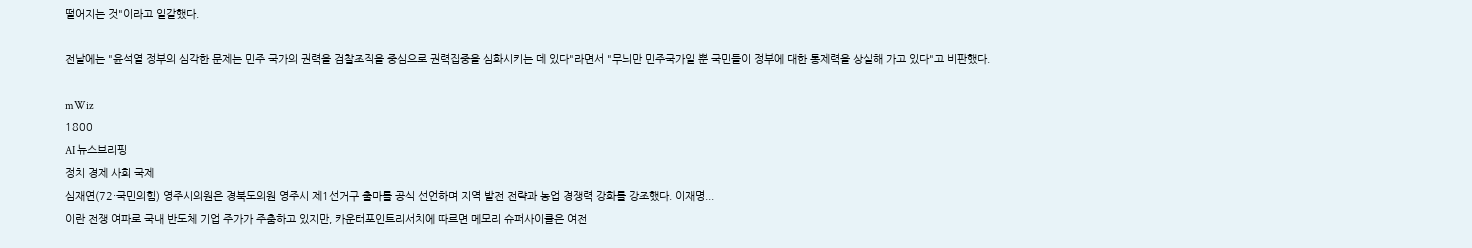떨어지는 것"이라고 일갈했다.

전날에는 "윤석열 정부의 심각한 문제는 민주 국가의 권력을 검찰조직을 중심으로 권력집중을 심화시키는 데 있다"라면서 "무늬만 민주국가일 뿐 국민들이 정부에 대한 통제력을 상실해 가고 있다"고 비판했다.

mWiz
1800
AI 뉴스브리핑
정치 경제 사회 국제
심재연(72·국민의힘) 영주시의원은 경북도의원 영주시 제1선거구 출마를 공식 선언하며 지역 발전 전략과 농업 경쟁력 강화를 강조했다. 이재명...
이란 전쟁 여파로 국내 반도체 기업 주가가 주춤하고 있지만, 카운터포인트리서치에 따르면 메모리 슈퍼사이클은 여전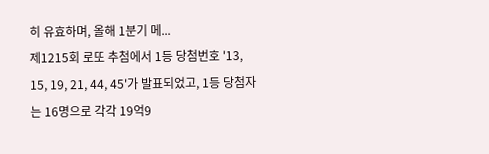히 유효하며, 올해 1분기 메...
제1215회 로또 추첨에서 1등 당첨번호 '13, 15, 19, 21, 44, 45'가 발표되었고, 1등 당첨자는 16명으로 각각 19억9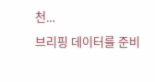천...
브리핑 데이터를 준비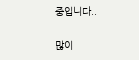중입니다..

많이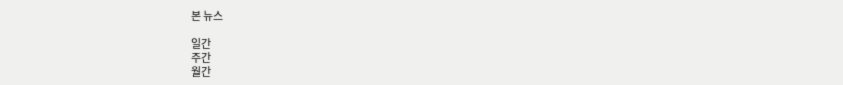본 뉴스

일간
주간
월간